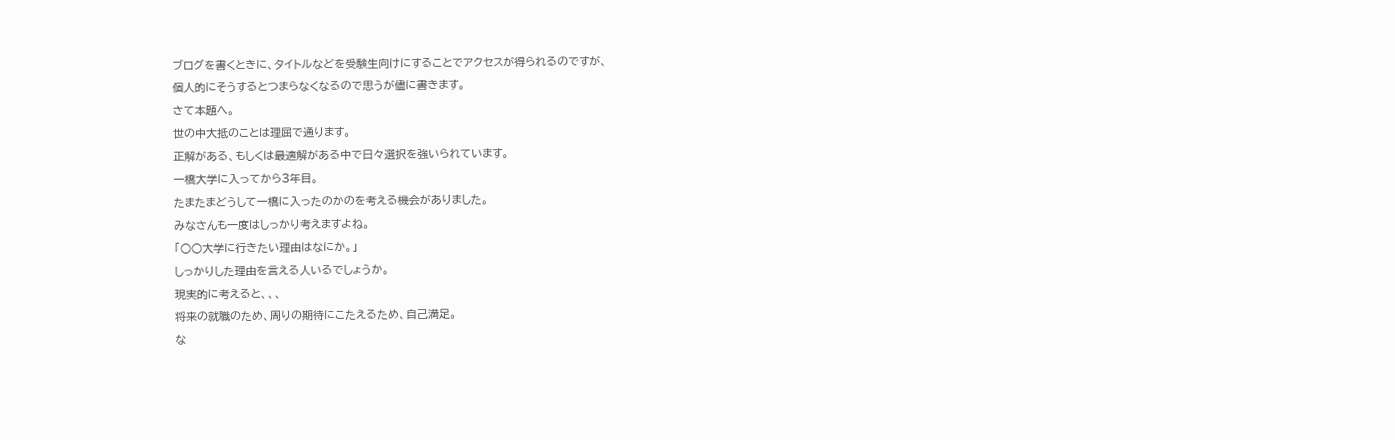ブログを書くときに、タイトルなどを受験生向けにすることでアクセスが得られるのですが、
個人的にそうするとつまらなくなるので思うが儘に書きます。
さて本題へ。
世の中大抵のことは理屈で通ります。
正解がある、もしくは最適解がある中で日々選択を強いられています。
一橋大学に入ってから3年目。
たまたまどうして一橋に入ったのかのを考える機会がありました。
みなさんも一度はしっかり考えますよね。
「○○大学に行きたい理由はなにか。」
しっかりした理由を言える人いるでしょうか。
現実的に考えると、、、
将来の就職のため、周りの期待にこたえるため、自己満足。
な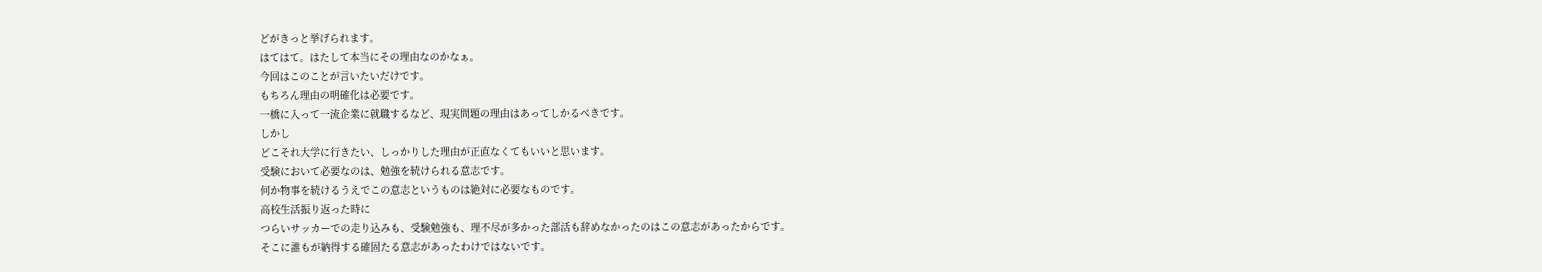どがきっと挙げられます。
はてはて。はたして本当にその理由なのかなぁ。
今回はこのことが言いたいだけです。
もちろん理由の明確化は必要です。
一橋に入って一流企業に就職するなど、現実問題の理由はあってしかるべきです。
しかし
どこそれ大学に行きたい、しっかりした理由が正直なくてもいいと思います。
受験において必要なのは、勉強を続けられる意志です。
何か物事を続けるうえでこの意志というものは絶対に必要なものです。
高校生活振り返った時に
つらいサッカーでの走り込みも、受験勉強も、理不尽が多かった部活も辞めなかったのはこの意志があったからです。
そこに誰もが納得する確固たる意志があったわけではないです。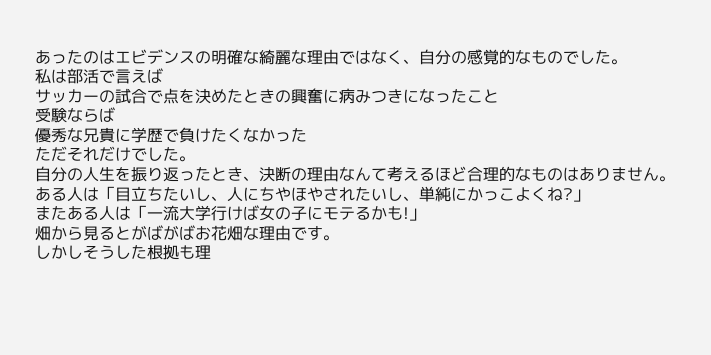あったのはエビデンスの明確な綺麗な理由ではなく、自分の感覚的なものでした。
私は部活で言えば
サッカーの試合で点を決めたときの興奮に病みつきになったこと
受験ならば
優秀な兄貴に学歴で負けたくなかった
ただそれだけでした。
自分の人生を振り返ったとき、決断の理由なんて考えるほど合理的なものはありません。
ある人は「目立ちたいし、人にちやほやされたいし、単純にかっこよくね?」
またある人は「一流大学行けば女の子にモテるかも!」
畑から見るとがばがばお花畑な理由です。
しかしそうした根拠も理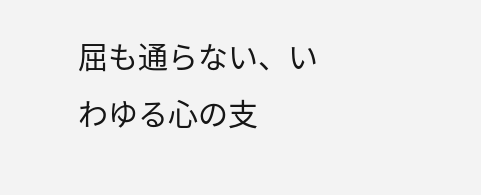屈も通らない、いわゆる心の支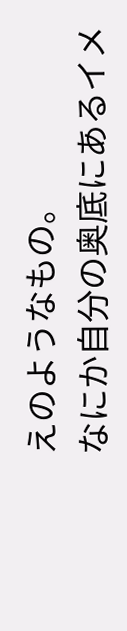えのようなもの。
なにか自分の奥底にあるイメ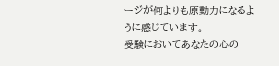ージが何よりも原動力になるように感じています。
受験においてあなたの心の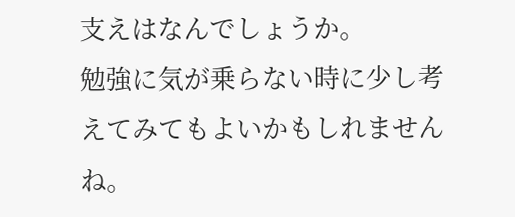支えはなんでしょうか。
勉強に気が乗らない時に少し考えてみてもよいかもしれませんね。